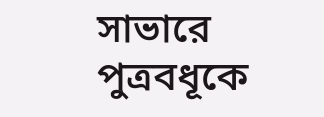সাভারে পুত্রবধূকে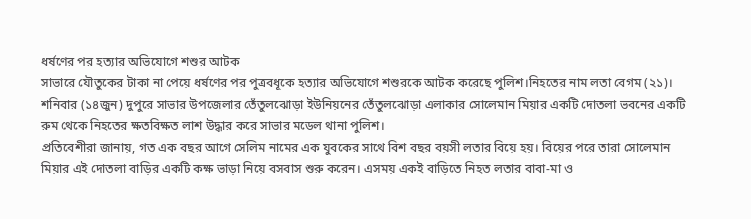ধর্ষণের পর হত্যার অভিযোগে শশুর আটক
সাভারে যৌতুকের টাকা না পেয়ে ধর্ষণের পর পুত্রবধূকে হত্যার অভিযোগে শশুরকে আটক করেছে পুলিশ।নিহতের নাম লতা বেগম (২১)।
শনিবার (১৪জুন) দুপুরে সাভার উপজেলার তেঁতুলঝোড়া ইউনিয়নের তেঁতুলঝোড়া এলাকার সোলেমান মিয়ার একটি দোতলা ভবনের একটি রুম থেকে নিহতের ক্ষতবিক্ষত লাশ উদ্ধার করে সাভার মডেল থানা পুলিশ।
প্রতিবেশীরা জানায়, গত এক বছর আগে সেলিম নামের এক যুবকের সাথে বিশ বছর বয়সী লতার বিয়ে হয়। বিয়ের পরে তারা সোলেমান মিয়ার এই দোতলা বাড়ির একটি কক্ষ ভাড়া নিয়ে বসবাস শুরু করেন। এসময় একই বাড়িতে নিহত লতার বাবা-মা ও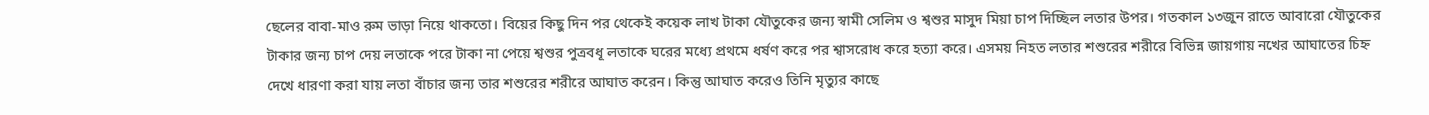ছেলের বাবা-মাও রুম ভাড়া নিয়ে থাকতো। বিয়ের কিছু দিন পর থেকেই কয়েক লাখ টাকা যৌতুকের জন্য স্বামী সেলিম ও শ্বশুর মাসুদ মিয়া চাপ দিচ্ছিল লতার উপর। গতকাল ১৩জুন রাতে আবারো যৌতুকের টাকার জন্য চাপ দেয় লতাকে পরে টাকা না পেয়ে শ্বশুর পুত্রবধূ লতাকে ঘরের মধ্যে প্রথমে ধর্ষণ করে পর শ্বাসরোধ করে হত্যা করে। এসময় নিহত লতার শশুরের শরীরে বিভিন্ন জায়গায় নখের আঘাতের চিহ্ন দেখে ধারণা করা যায় লতা বাঁচার জন্য তার শশুরের শরীরে আঘাত করেন। কিন্তু আঘাত করেও তিনি মৃত্যুর কাছে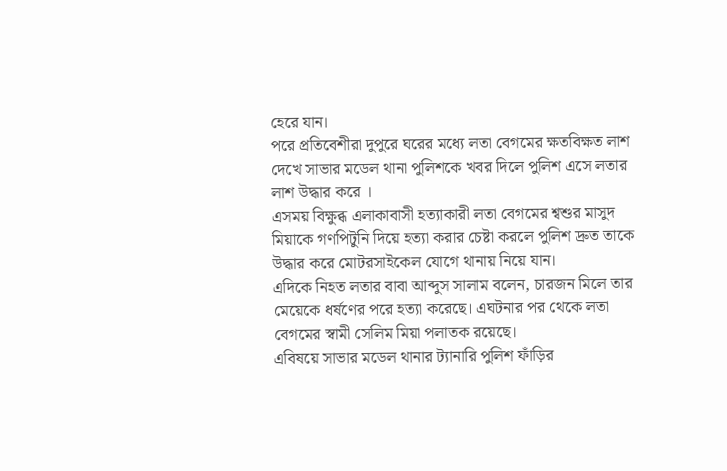হেরে যান।
পরে প্রতিবেশীরা দুপুরে ঘরের মধ্যে লতা বেগমের ক্ষতবিক্ষত লাশ দেখে সাভার মডেল থানা পুলিশকে খবর দিলে পুলিশ এসে লতার লাশ উদ্ধার করে ।
এসময় বিক্ষুব্ধ এলাকাবাসী হত্যাকারী লতা বেগমের শ্বশুর মাসুদ মিয়াকে গণপিটুনি দিয়ে হত্যা করার চেষ্টা করলে পুলিশ দ্রুত তাকে উদ্ধার করে মোটরসাইকেল যোগে থানায় নিয়ে যান।
এদিকে নিহত লতার বাবা আব্দুস সালাম বলেন, চারজন মিলে তার মেয়েকে ধর্ষণের পরে হত্যা করেছে। এঘটনার পর থেকে লতা বেগমের স্বামী সেলিম মিয়া পলাতক রয়েছে।
এবিষয়ে সাভার মডেল থানার ট্যানারি পুলিশ ফাঁড়ির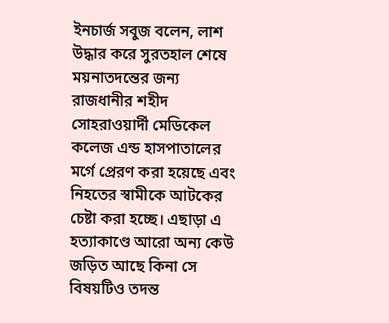ইনচার্জ সবুজ বলেন, লাশ উদ্ধার করে সুরতহাল শেষে ময়নাতদন্তের জন্য রাজধানীর শহীদ সোহরাওয়ার্দী মেডিকেল কলেজ এন্ড হাসপাতালের মর্গে প্রেরণ করা হয়েছে এবং নিহতের স্বামীকে আটকের চেষ্টা করা হচ্ছে। এছাড়া এ হত্যাকাণ্ডে আরো অন্য কেউ জড়িত আছে কিনা সে বিষয়টিও তদন্ত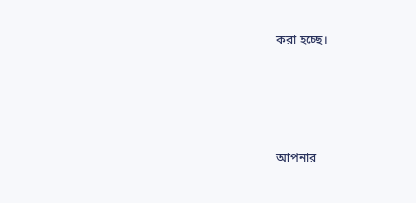করা হচ্ছে।








আপনার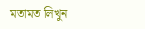মতামত লিখুন